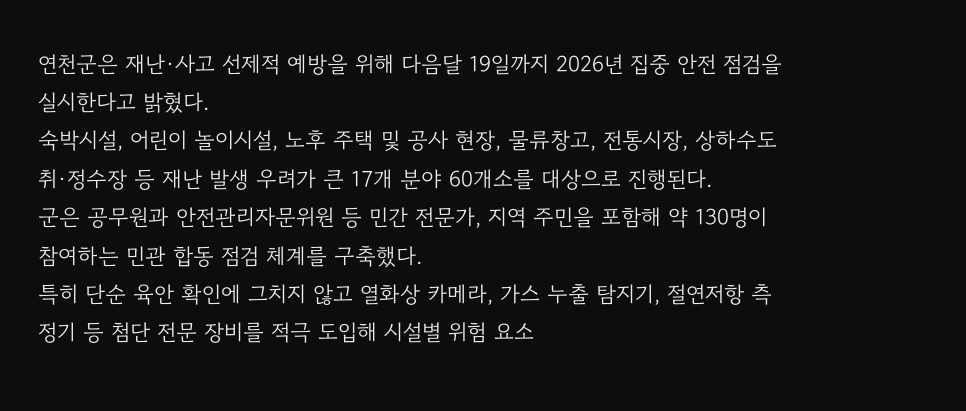연천군은 재난·사고 선제적 예방을 위해 다음달 19일까지 2026년 집중 안전 점검을 실시한다고 밝혔다.
숙박시설, 어린이 놀이시설, 노후 주택 및 공사 현장, 물류창고, 전통시장, 상하수도 취·정수장 등 재난 발생 우려가 큰 17개 분야 60개소를 대상으로 진행된다.
군은 공무원과 안전관리자문위원 등 민간 전문가, 지역 주민을 포함해 약 130명이 참여하는 민관 합동 점검 체계를 구축했다.
특히 단순 육안 확인에 그치지 않고 열화상 카메라, 가스 누출 탐지기, 절연저항 측정기 등 첨단 전문 장비를 적극 도입해 시설별 위험 요소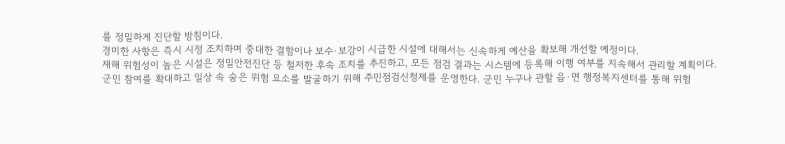를 정밀하게 진단할 방침이다.
경미한 사항은 즉시 시정 조치하며 중대한 결함이나 보수·보강이 시급한 시설에 대해서는 신속하게 예산을 확보해 개선할 예정이다.
재해 위험성이 높은 시설은 정밀안전진단 등 철저한 후속 조치를 추진하고, 모든 점검 결과는 시스템에 등록해 이행 여부를 지속해서 관리할 계획이다.
군민 참여를 확대하고 일상 속 숨은 위험 요소를 발굴하기 위해 주민점검신청제를 운영한다. 군민 누구나 관할 읍·면 행정복지센터를 통해 위험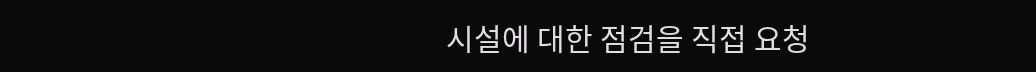시설에 대한 점검을 직접 요청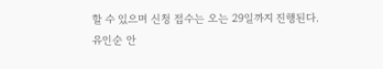할 수 있으며 신청 접수는 오는 29일까지 진행된다.
유인순 안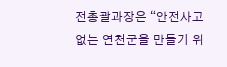전총괄과장은 “안전사고 없는 연천군을 만들기 위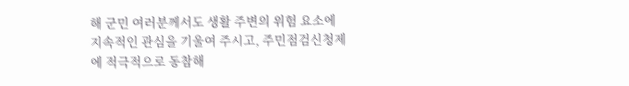해 군민 여러분께서도 생활 주변의 위험 요소에 지속적인 관심을 기울여 주시고, 주민점검신청제에 적극적으로 동참해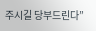주시길 당부드린다”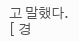고 말했다.
[ 경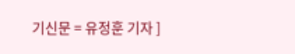기신문 = 유정훈 기자 ]